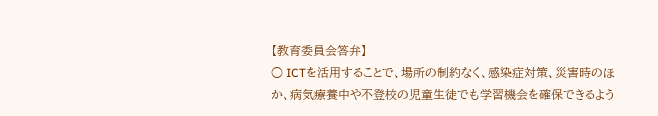【教育委員会答弁】
○ ICTを活用することで、場所の制約なく、感染症対策、災害時のほか、病気療養中や不登校の児童生徒でも学習機会を確保できるよう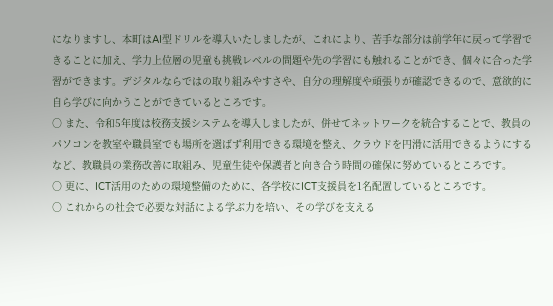になりますし、本町はAI型ドリルを導入いたしましたが、これにより、苦手な部分は前学年に戻って学習できることに加え、学力上位層の児童も挑戦レベルの問題や先の学習にも触れることができ、個々に合った学習ができます。デジタルならではの取り組みやすさや、自分の理解度や頑張りが確認できるので、意欲的に自ら学びに向かうことができているところです。
○ また、令和5年度は校務支援システムを導入しましたが、併せてネットワークを統合することで、教員のパソコンを教室や職員室でも場所を選ばず利用できる環境を整え、クラウドを円滑に活用できるようにするなど、教職員の業務改善に取組み、児童生徒や保護者と向き合う時間の確保に努めているところです。
○ 更に、ICT活用のための環境整備のために、各学校にICT支援員を1名配置しているところです。
○ これからの社会で必要な対話による学ぶ力を培い、その学びを支える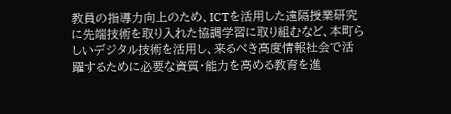教員の指導力向上のため、ICTを活用した遠隔授業研究に先端技術を取り入れた協調学習に取り組むなど、本町らしいデジタル技術を活用し、来るべき高度情報社会で活躍するために必要な資質・能力を高める教育を進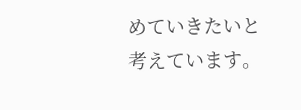めていきたいと考えています。